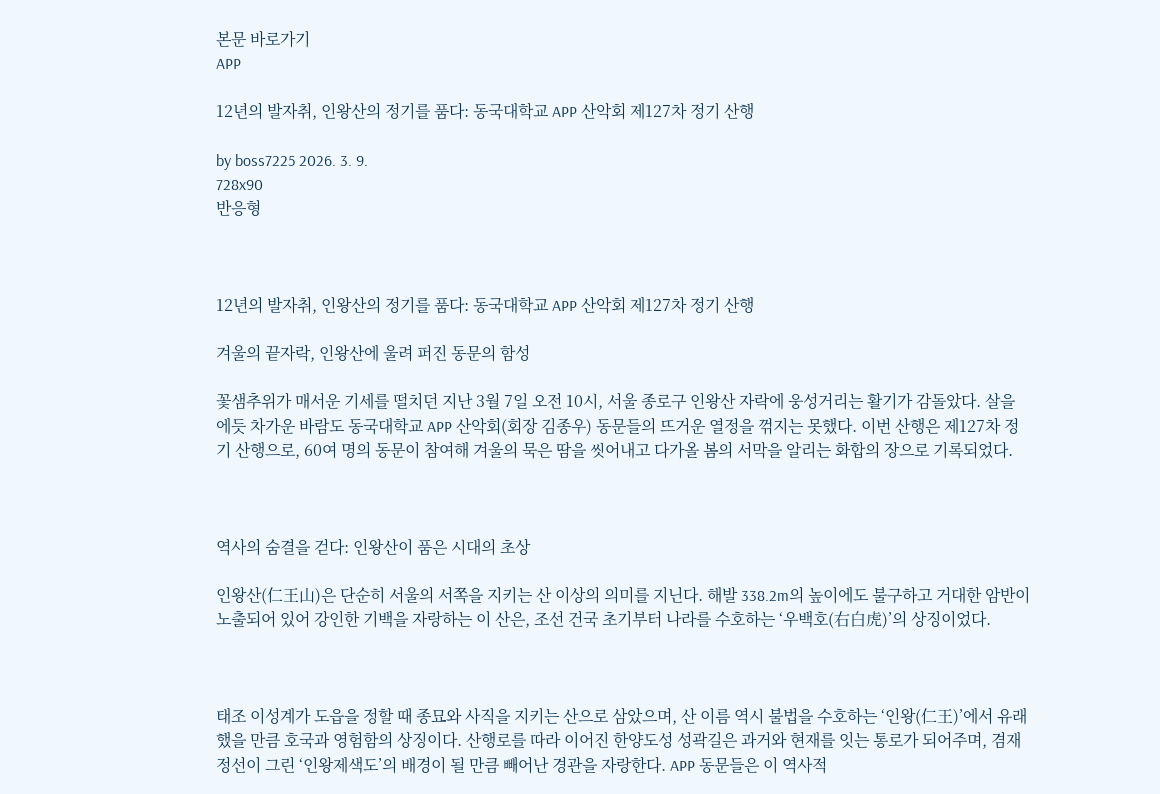본문 바로가기
APP

12년의 발자취, 인왕산의 정기를 품다: 동국대학교 APP 산악회 제127차 정기 산행

by boss7225 2026. 3. 9.
728x90
반응형



12년의 발자취, 인왕산의 정기를 품다: 동국대학교 APP 산악회 제127차 정기 산행

겨울의 끝자락, 인왕산에 울려 퍼진 동문의 함성

꽃샘추위가 매서운 기세를 떨치던 지난 3월 7일 오전 10시, 서울 종로구 인왕산 자락에 웅성거리는 활기가 감돌았다. 살을 에듯 차가운 바람도 동국대학교 APP 산악회(회장 김종우) 동문들의 뜨거운 열정을 꺾지는 못했다. 이번 산행은 제127차 정기 산행으로, 60여 명의 동문이 참여해 겨울의 묵은 땀을 씻어내고 다가올 봄의 서막을 알리는 화합의 장으로 기록되었다.



역사의 숨결을 걷다: 인왕산이 품은 시대의 초상

인왕산(仁王山)은 단순히 서울의 서쪽을 지키는 산 이상의 의미를 지닌다. 해발 338.2m의 높이에도 불구하고 거대한 암반이 노출되어 있어 강인한 기백을 자랑하는 이 산은, 조선 건국 초기부터 나라를 수호하는 ‘우백호(右白虎)’의 상징이었다.



태조 이성계가 도읍을 정할 때 종묘와 사직을 지키는 산으로 삼았으며, 산 이름 역시 불법을 수호하는 ‘인왕(仁王)’에서 유래했을 만큼 호국과 영험함의 상징이다. 산행로를 따라 이어진 한양도성 성곽길은 과거와 현재를 잇는 통로가 되어주며, 겸재 정선이 그린 ‘인왕제색도’의 배경이 될 만큼 빼어난 경관을 자랑한다. APP 동문들은 이 역사적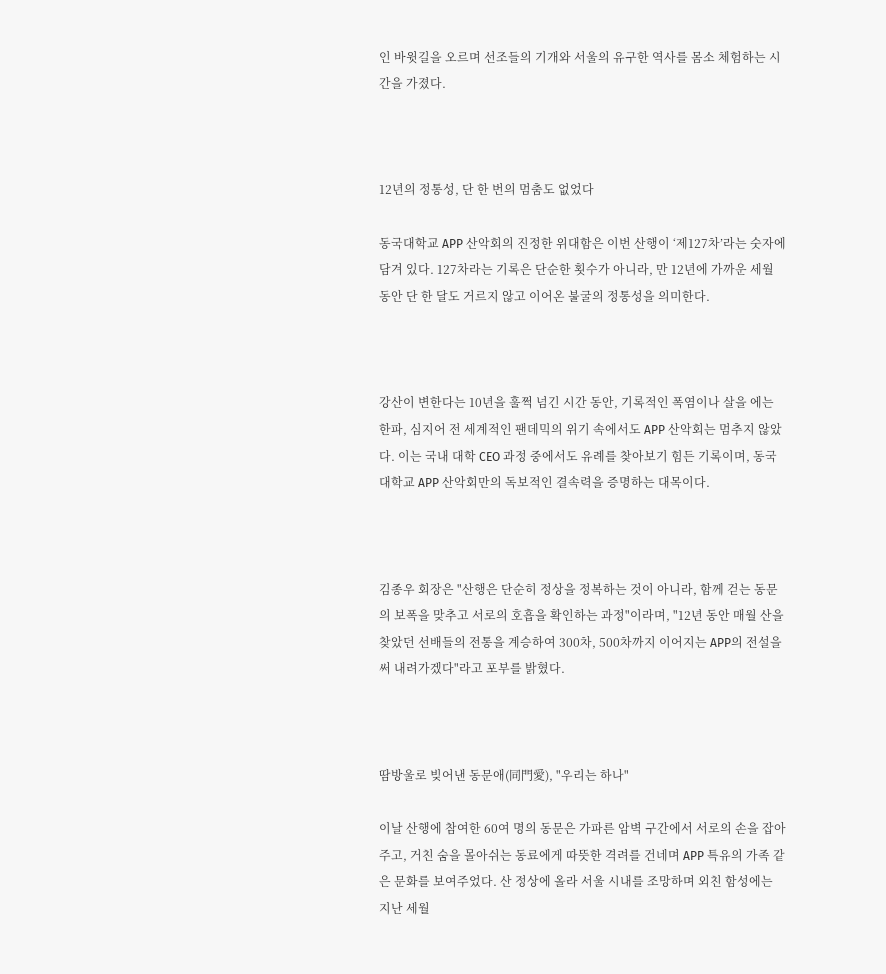인 바윗길을 오르며 선조들의 기개와 서울의 유구한 역사를 몸소 체험하는 시간을 가졌다.



12년의 정통성, 단 한 번의 멈춤도 없었다

동국대학교 APP 산악회의 진정한 위대함은 이번 산행이 ‘제127차’라는 숫자에 담겨 있다. 127차라는 기록은 단순한 횟수가 아니라, 만 12년에 가까운 세월 동안 단 한 달도 거르지 않고 이어온 불굴의 정통성을 의미한다.



강산이 변한다는 10년을 훌쩍 넘긴 시간 동안, 기록적인 폭염이나 살을 에는 한파, 심지어 전 세계적인 팬데믹의 위기 속에서도 APP 산악회는 멈추지 않았다. 이는 국내 대학 CEO 과정 중에서도 유례를 찾아보기 힘든 기록이며, 동국대학교 APP 산악회만의 독보적인 결속력을 증명하는 대목이다.



김종우 회장은 "산행은 단순히 정상을 정복하는 것이 아니라, 함께 걷는 동문의 보폭을 맞추고 서로의 호흡을 확인하는 과정"이라며, "12년 동안 매월 산을 찾았던 선배들의 전통을 계승하여 300차, 500차까지 이어지는 APP의 전설을 써 내려가겠다"라고 포부를 밝혔다.



땀방울로 빚어낸 동문애(同門愛), "우리는 하나"

이날 산행에 참여한 60여 명의 동문은 가파른 암벽 구간에서 서로의 손을 잡아주고, 거친 숨을 몰아쉬는 동료에게 따뜻한 격려를 건네며 APP 특유의 가족 같은 문화를 보여주었다. 산 정상에 올라 서울 시내를 조망하며 외친 함성에는 지난 세월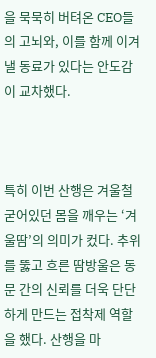을 묵묵히 버텨온 CEO들의 고뇌와, 이를 함께 이겨낼 동료가 있다는 안도감이 교차했다.



특히 이번 산행은 겨울철 굳어있던 몸을 깨우는 ‘겨울땀’의 의미가 컸다. 추위를 뚫고 흐른 땀방울은 동문 간의 신뢰를 더욱 단단하게 만드는 접착제 역할을 했다. 산행을 마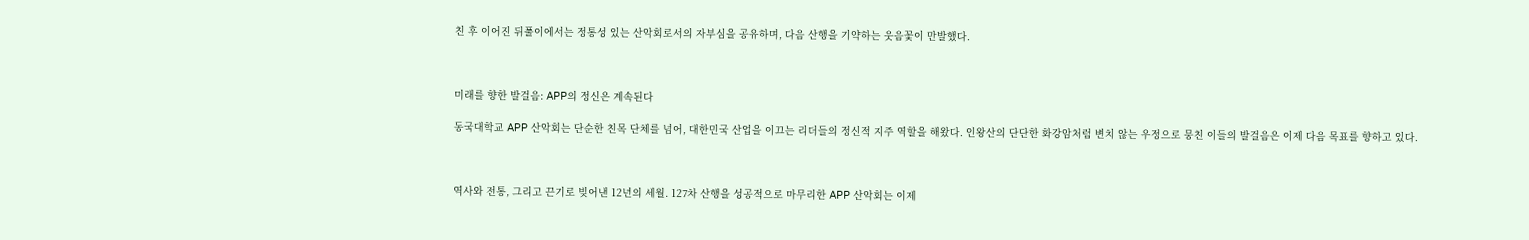친 후 이어진 뒤풀이에서는 정통성 있는 산악회로서의 자부심을 공유하며, 다음 산행을 기약하는 웃음꽃이 만발했다.



미래를 향한 발걸음: APP의 정신은 계속된다

동국대학교 APP 산악회는 단순한 친목 단체를 넘어, 대한민국 산업을 이끄는 리더들의 정신적 지주 역할을 해왔다. 인왕산의 단단한 화강암처럼 변치 않는 우정으로 뭉친 이들의 발걸음은 이제 다음 목표를 향하고 있다.



역사와 전통, 그리고 끈기로 빚어낸 12년의 세월. 127차 산행을 성공적으로 마무리한 APP 산악회는 이제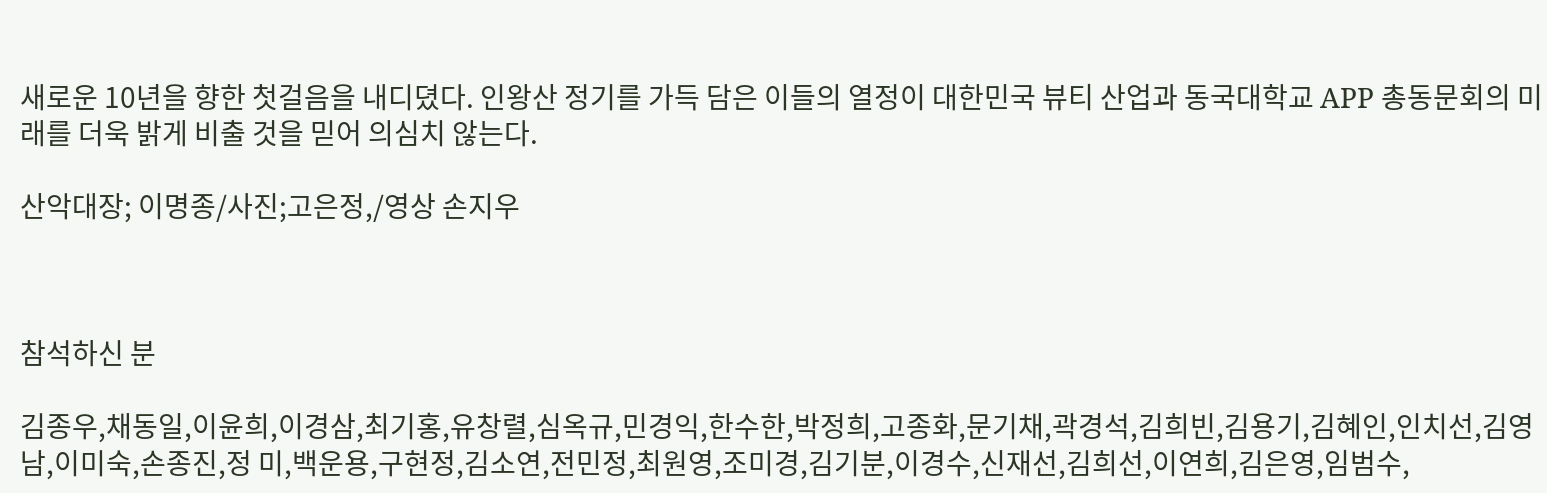새로운 10년을 향한 첫걸음을 내디뎠다. 인왕산 정기를 가득 담은 이들의 열정이 대한민국 뷰티 산업과 동국대학교 APP 총동문회의 미래를 더욱 밝게 비출 것을 믿어 의심치 않는다.

산악대장; 이명종/사진;고은정,/영상 손지우



참석하신 분

김종우,채동일,이윤희,이경삼,최기홍,유창렬,심옥규,민경익,한수한,박정희,고종화,문기채,곽경석,김희빈,김용기,김혜인,인치선,김영남,이미숙,손종진,정 미,백운용,구현정,김소연,전민정,최원영,조미경,김기분,이경수,신재선,김희선,이연희,김은영,임범수,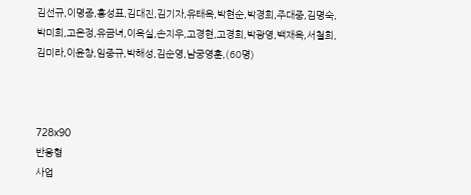김선규,이명종,홍성표,김대진,김기자,유태옥,박현순,박경희,주대중,김명숙,박미희,고은정,유금녀,이옥실,손지우,고경현,고경희,박광영,백재옥,서철희,김미라,이윤창,임중규,박해성,김순영,남궁영훈,(60명)



728x90
반응형
사업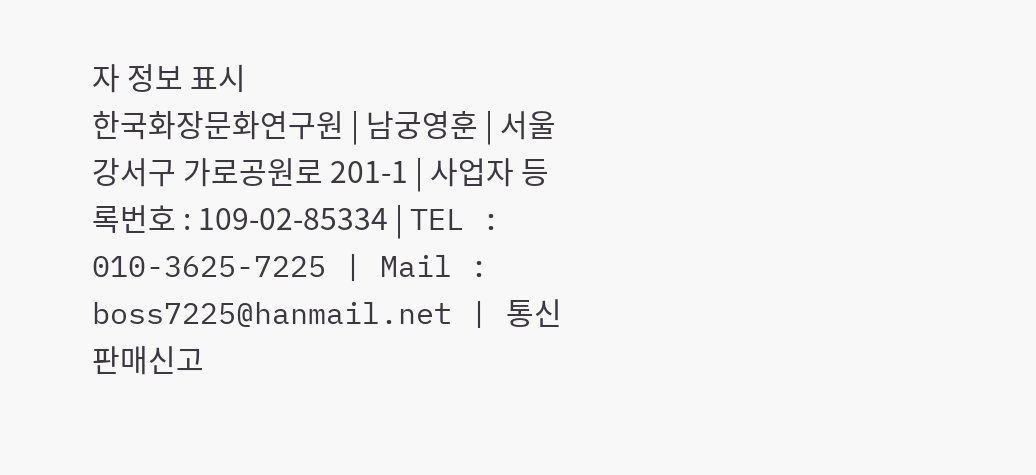자 정보 표시
한국화장문화연구원 | 남궁영훈 | 서울 강서구 가로공원로 201-1 | 사업자 등록번호 : 109-02-85334 | TEL : 010-3625-7225 | Mail : boss7225@hanmail.net | 통신판매신고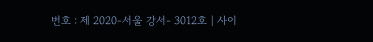번호 : 제 2020-서울 강서- 3012호 | 사이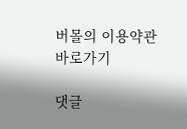버몰의 이용약관 바로가기

댓글